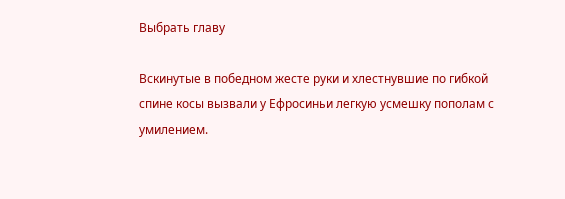Выбрать главу

Вскинутые в победном жесте руки и хлестнувшие по гибкой спине косы вызвали у Ефросиньи легкую усмешку пополам с умилением.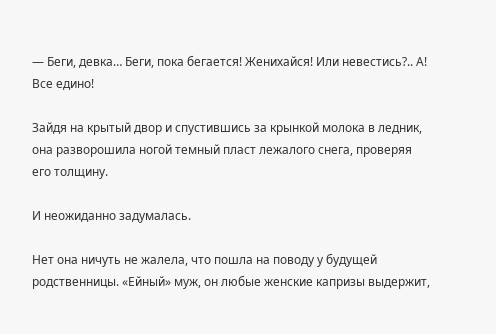— Беги, девка… Беги, пока бегается! Женихайся! Или невестись?.. А! Все едино!

Зайдя на крытый двор и спустившись за крынкой молока в ледник, она разворошила ногой темный пласт лежалого снега, проверяя его толщину.

И неожиданно задумалась.

Нет она ничуть не жалела, что пошла на поводу у будущей родственницы. «Ейный» муж, он любые женские капризы выдержит,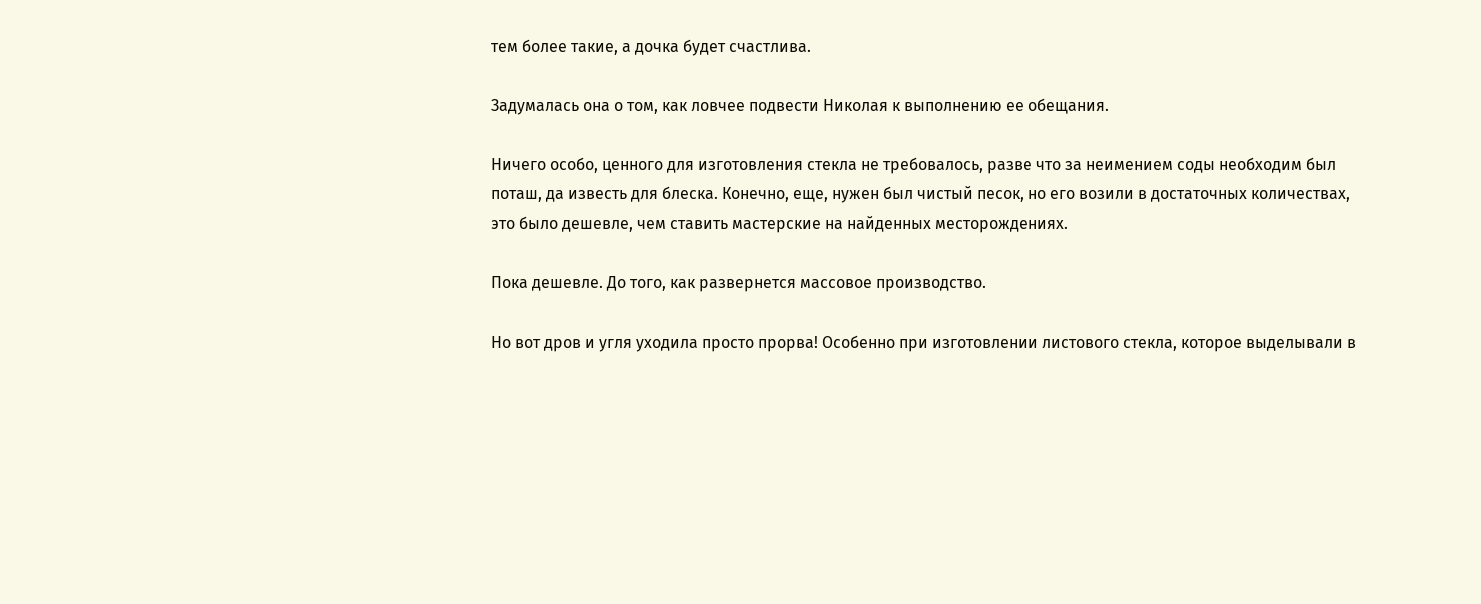тем более такие, а дочка будет счастлива.

Задумалась она о том, как ловчее подвести Николая к выполнению ее обещания.

Ничего особо, ценного для изготовления стекла не требовалось, разве что за неимением соды необходим был поташ, да известь для блеска. Конечно, еще, нужен был чистый песок, но его возили в достаточных количествах, это было дешевле, чем ставить мастерские на найденных месторождениях.

Пока дешевле. До того, как развернется массовое производство.

Но вот дров и угля уходила просто прорва! Особенно при изготовлении листового стекла, которое выделывали в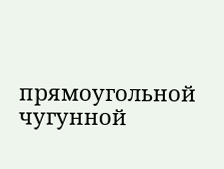прямоугольной чугунной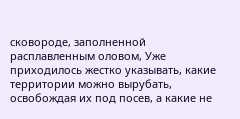сковороде, заполненной расплавленным оловом, Уже приходилось жестко указывать, какие территории можно вырубать, освобождая их под посев, а какие не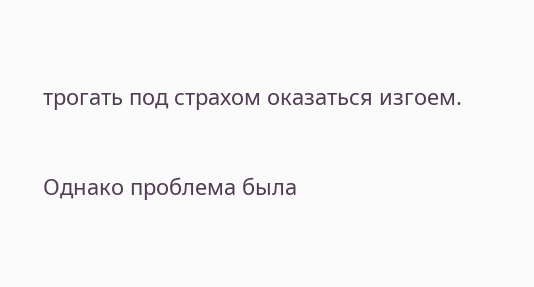трогать под страхом оказаться изгоем.

Однако проблема была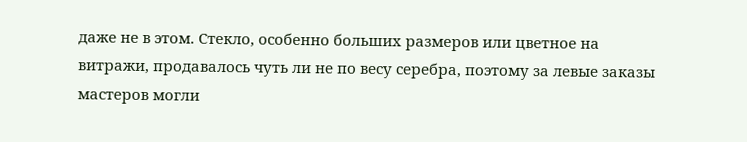даже не в этом. Стекло, особенно больших размеров или цветное на витражи, продавалось чуть ли не по весу серебра, поэтому за левые заказы мастеров могли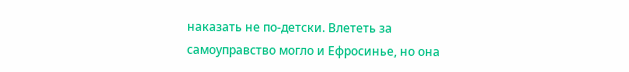наказать не по-детски. Влететь за самоуправство могло и Ефросинье, но она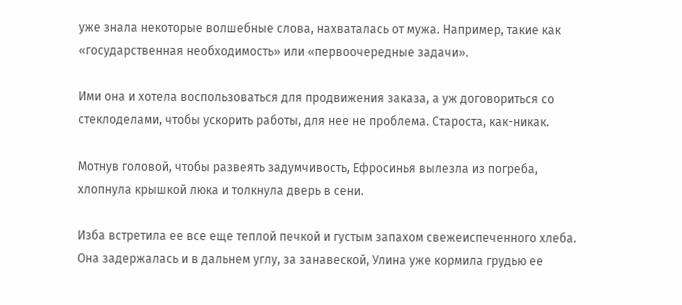уже знала некоторые волшебные слова, нахваталась от мужа. Например, такие как «государственная необходимость» или «первоочередные задачи».

Ими она и хотела воспользоваться для продвижения заказа, а уж договориться со стеклоделами, чтобы ускорить работы, для нее не проблема. Староста, как-никак.

Мотнув головой, чтобы развеять задумчивость, Ефросинья вылезла из погреба, хлопнула крышкой люка и толкнула дверь в сени.

Изба встретила ее все еще теплой печкой и густым запахом свежеиспеченного хлеба. Она задержалась и в дальнем углу, за занавеской, Улина уже кормила грудью ее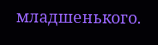младшенького.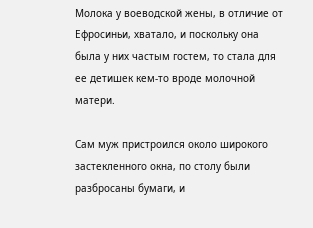Молока у воеводской жены, в отличие от Ефросиньи, хватало, и поскольку она была у них частым гостем, то стала для ее детишек кем-то вроде молочной матери.

Сам муж пристроился около широкого застекленного окна, по столу были разбросаны бумаги, и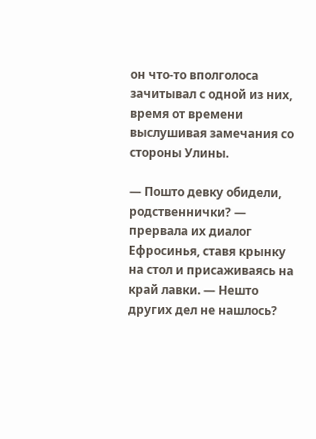он что-то вполголоса зачитывал с одной из них, время от времени выслушивая замечания со стороны Улины.

— Пошто девку обидели, родственнички? — прервала их диалог Ефросинья, ставя крынку на стол и присаживаясь на край лавки. — Нешто других дел не нашлось?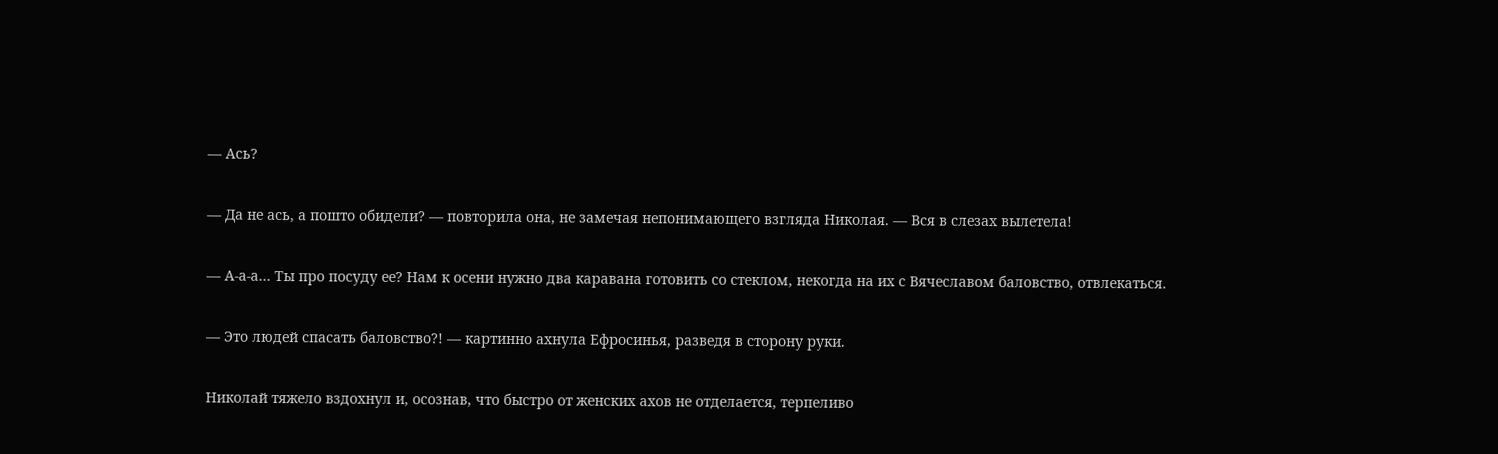— Ась?

— Да не ась, а пошто обидели? — повторила она, не замечая непонимающего взгляда Николая. — Вся в слезах вылетела!

— А-а-а… Ты про посуду ее? Нам к осени нужно два каравана готовить со стеклом, некогда на их с Вячеславом баловство, отвлекаться.

— Это людей спасать баловство?! — картинно ахнула Ефросинья, разведя в сторону руки.

Николай тяжело вздохнул и, осознав, что быстро от женских ахов не отделается, терпеливо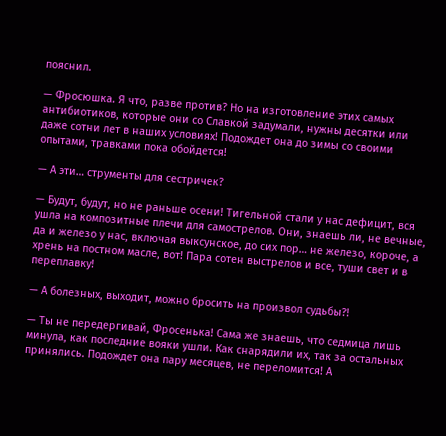пояснил.

— Фросюшка. Я что, разве против? Но на изготовление этих самых антибиотиков, которые они со Славкой задумали, нужны десятки или даже сотни лет в наших условиях! Подождет она до зимы со своими опытами, травками пока обойдется!

— А эти… струменты для сестричек?

— Будут, будут, но не раньше осени! Тигельной стали у нас дефицит, вся ушла на композитные плечи для самострелов. Они, знаешь ли, не вечные, да и железо у нас, включая выксунское, до сих пор… не железо, короче, а хрень на постном масле, вот! Пара сотен выстрелов и все, туши свет и в переплавку!

— А болезных, выходит, можно бросить на произвол судьбы?!

— Ты не передергивай, Фросенька! Сама же знаешь, что седмица лишь минула, как последние вояки ушли. Как снарядили их, так за остальных принялись. Подождет она пару месяцев, не переломится! А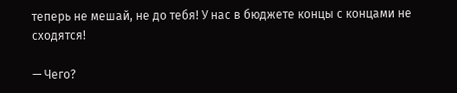теперь не мешай, не до тебя! У нас в бюджете концы с концами не сходятся!

— Чего?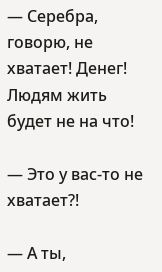— Серебра, говорю, не хватает! Денег! Людям жить будет не на что!

— Это у вас-то не хватает?!

— А ты,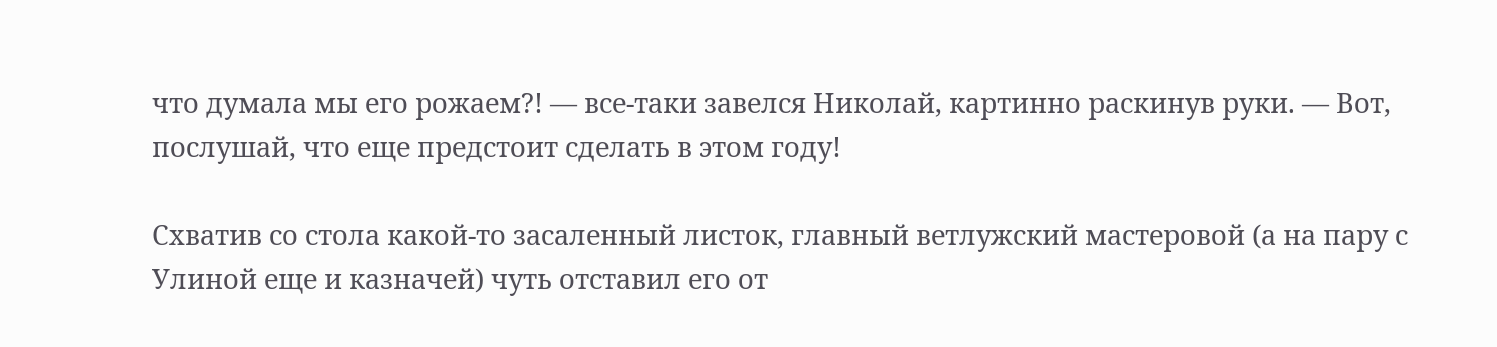что думала мы его рожаем?! — все-таки завелся Николай, картинно раскинув руки. — Вот, послушай, что еще предстоит сделать в этом году!

Схватив со стола какой-то засаленный листок, главный ветлужский мастеровой (а на пару с Улиной еще и казначей) чуть отставил его от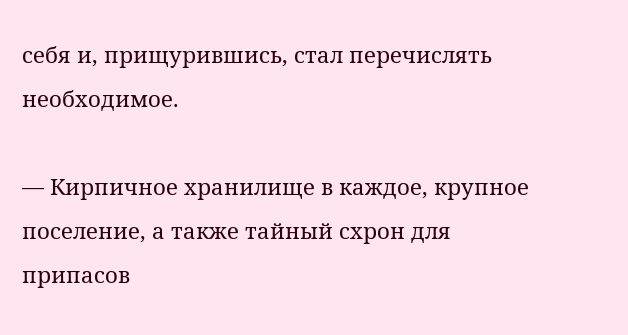себя и, прищурившись, стал перечислять необходимое.

— Кирпичное хранилище в каждое, крупное поселение, а также тайный схрон для припасов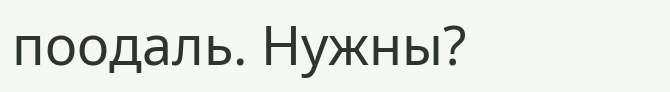поодаль. Нужны?